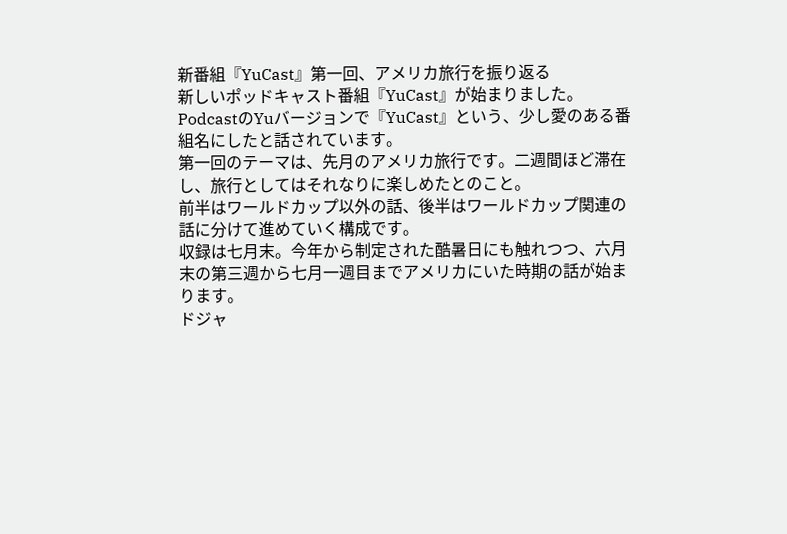新番組『YuCast』第一回、アメリカ旅行を振り返る
新しいポッドキャスト番組『YuCast』が始まりました。PodcastのYuバージョンで『YuCast』という、少し愛のある番組名にしたと話されています。
第一回のテーマは、先月のアメリカ旅行です。二週間ほど滞在し、旅行としてはそれなりに楽しめたとのこと。
前半はワールドカップ以外の話、後半はワールドカップ関連の話に分けて進めていく構成です。
収録は七月末。今年から制定された酷暑日にも触れつつ、六月末の第三週から七月一週目までアメリカにいた時期の話が始まります。
ドジャ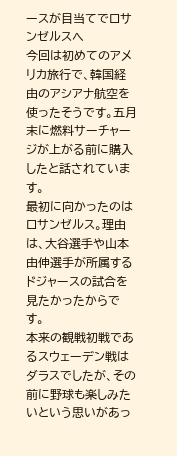ースが目当てでロサンゼルスへ
今回は初めてのアメリカ旅行で、韓国経由のアシアナ航空を使ったそうです。五月末に燃料サーチャージが上がる前に購入したと話されています。
最初に向かったのはロサンゼルス。理由は、大谷選手や山本由伸選手が所属するドジャースの試合を見たかったからです。
本来の観戦初戦であるスウェーデン戦はダラスでしたが、その前に野球も楽しみたいという思いがあっ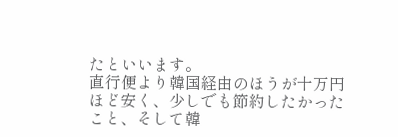たといいます。
直行便より韓国経由のほうが十万円ほど安く、少しでも節約したかったこと、そして韓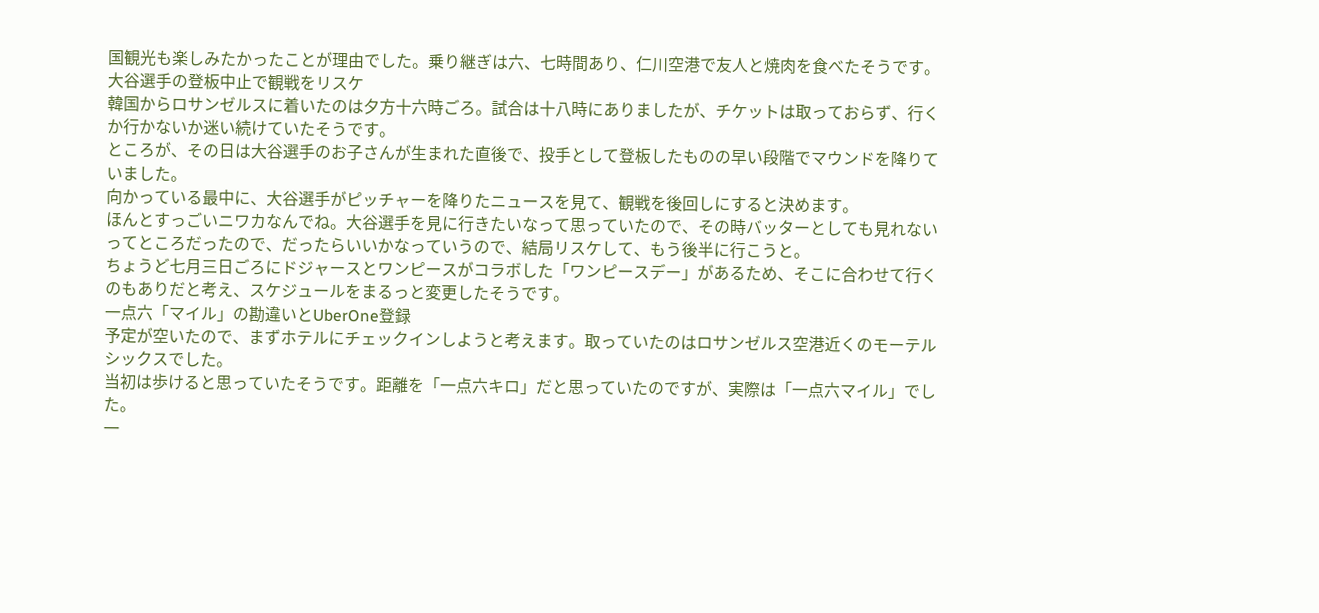国観光も楽しみたかったことが理由でした。乗り継ぎは六、七時間あり、仁川空港で友人と焼肉を食べたそうです。
大谷選手の登板中止で観戦をリスケ
韓国からロサンゼルスに着いたのは夕方十六時ごろ。試合は十八時にありましたが、チケットは取っておらず、行くか行かないか迷い続けていたそうです。
ところが、その日は大谷選手のお子さんが生まれた直後で、投手として登板したものの早い段階でマウンドを降りていました。
向かっている最中に、大谷選手がピッチャーを降りたニュースを見て、観戦を後回しにすると決めます。
ほんとすっごいニワカなんでね。大谷選手を見に行きたいなって思っていたので、その時バッターとしても見れないってところだったので、だったらいいかなっていうので、結局リスケして、もう後半に行こうと。
ちょうど七月三日ごろにドジャースとワンピースがコラボした「ワンピースデー」があるため、そこに合わせて行くのもありだと考え、スケジュールをまるっと変更したそうです。
一点六「マイル」の勘違いとUberOne登録
予定が空いたので、まずホテルにチェックインしようと考えます。取っていたのはロサンゼルス空港近くのモーテルシックスでした。
当初は歩けると思っていたそうです。距離を「一点六キロ」だと思っていたのですが、実際は「一点六マイル」でした。
一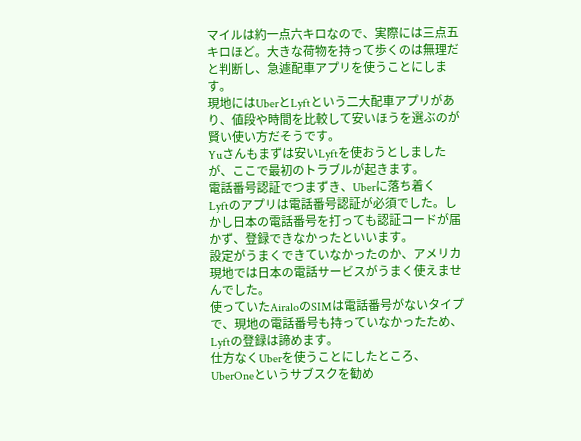マイルは約一点六キロなので、実際には三点五キロほど。大きな荷物を持って歩くのは無理だと判断し、急遽配車アプリを使うことにします。
現地にはUberとLyftという二大配車アプリがあり、値段や時間を比較して安いほうを選ぶのが賢い使い方だそうです。
Yuさんもまずは安いLyftを使おうとしましたが、ここで最初のトラブルが起きます。
電話番号認証でつまずき、Uberに落ち着く
Lyftのアプリは電話番号認証が必須でした。しかし日本の電話番号を打っても認証コードが届かず、登録できなかったといいます。
設定がうまくできていなかったのか、アメリカ現地では日本の電話サービスがうまく使えませんでした。
使っていたAiraloのSIMは電話番号がないタイプで、現地の電話番号も持っていなかったため、Lyftの登録は諦めます。
仕方なくUberを使うことにしたところ、UberOneというサブスクを勧め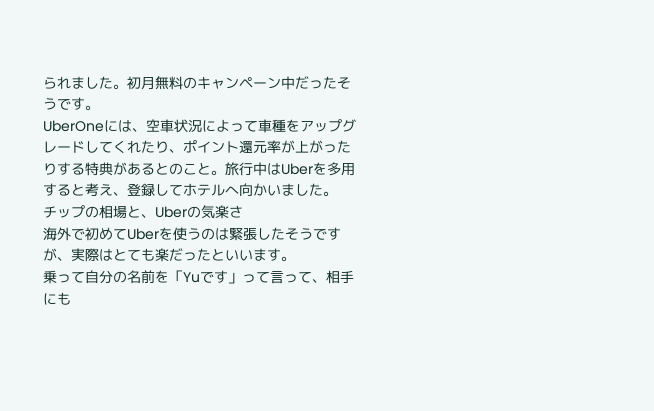られました。初月無料のキャンペーン中だったそうです。
UberOneには、空車状況によって車種をアップグレードしてくれたり、ポイント還元率が上がったりする特典があるとのこと。旅行中はUberを多用すると考え、登録してホテルへ向かいました。
チップの相場と、Uberの気楽さ
海外で初めてUberを使うのは緊張したそうですが、実際はとても楽だったといいます。
乗って自分の名前を「Yuです」って言って、相手にも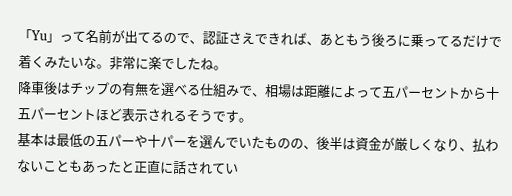「Yu」って名前が出てるので、認証さえできれば、あともう後ろに乗ってるだけで着くみたいな。非常に楽でしたね。
降車後はチップの有無を選べる仕組みで、相場は距離によって五パーセントから十五パーセントほど表示されるそうです。
基本は最低の五パーや十パーを選んでいたものの、後半は資金が厳しくなり、払わないこともあったと正直に話されてい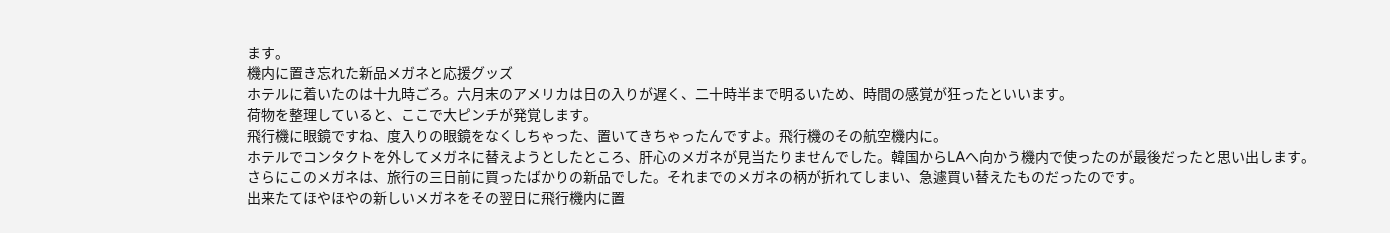ます。
機内に置き忘れた新品メガネと応援グッズ
ホテルに着いたのは十九時ごろ。六月末のアメリカは日の入りが遅く、二十時半まで明るいため、時間の感覚が狂ったといいます。
荷物を整理していると、ここで大ピンチが発覚します。
飛行機に眼鏡ですね、度入りの眼鏡をなくしちゃった、置いてきちゃったんですよ。飛行機のその航空機内に。
ホテルでコンタクトを外してメガネに替えようとしたところ、肝心のメガネが見当たりませんでした。韓国からLAへ向かう機内で使ったのが最後だったと思い出します。
さらにこのメガネは、旅行の三日前に買ったばかりの新品でした。それまでのメガネの柄が折れてしまい、急遽買い替えたものだったのです。
出来たてほやほやの新しいメガネをその翌日に飛行機内に置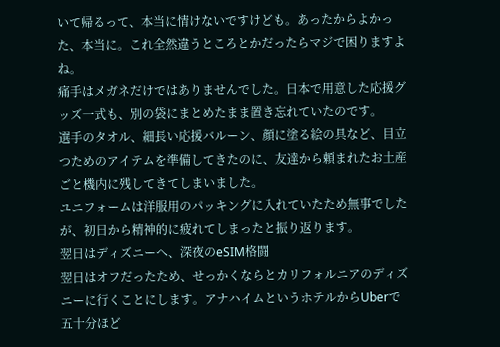いて帰るって、本当に情けないですけども。あったからよかった、本当に。これ全然違うところとかだったらマジで困りますよね。
痛手はメガネだけではありませんでした。日本で用意した応援グッズ一式も、別の袋にまとめたまま置き忘れていたのです。
選手のタオル、細長い応援バルーン、顔に塗る絵の具など、目立つためのアイテムを準備してきたのに、友達から頼まれたお土産ごと機内に残してきてしまいました。
ユニフォームは洋服用のパッキングに入れていたため無事でしたが、初日から精神的に疲れてしまったと振り返ります。
翌日はディズニーへ、深夜のeSIM格闘
翌日はオフだったため、せっかくならとカリフォルニアのディズニーに行くことにします。アナハイムというホテルからUberで五十分ほど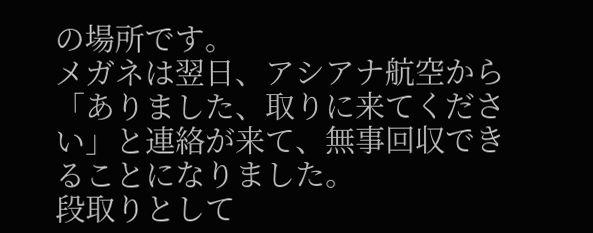の場所です。
メガネは翌日、アシアナ航空から「ありました、取りに来てください」と連絡が来て、無事回収できることになりました。
段取りとして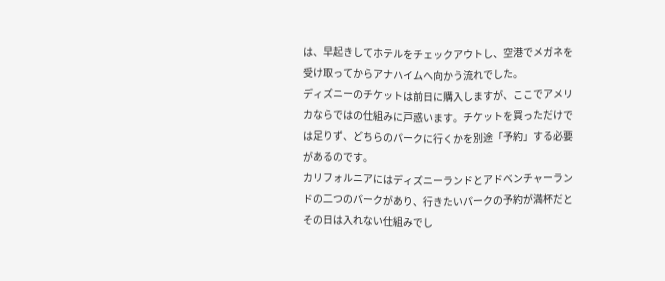は、早起きしてホテルをチェックアウトし、空港でメガネを受け取ってからアナハイムへ向かう流れでした。
ディズニーのチケットは前日に購入しますが、ここでアメリカならではの仕組みに戸惑います。チケットを買っただけでは足りず、どちらのパークに行くかを別途「予約」する必要があるのです。
カリフォルニアにはディズニーランドとアドベンチャーランドの二つのパークがあり、行きたいパークの予約が満杯だとその日は入れない仕組みでし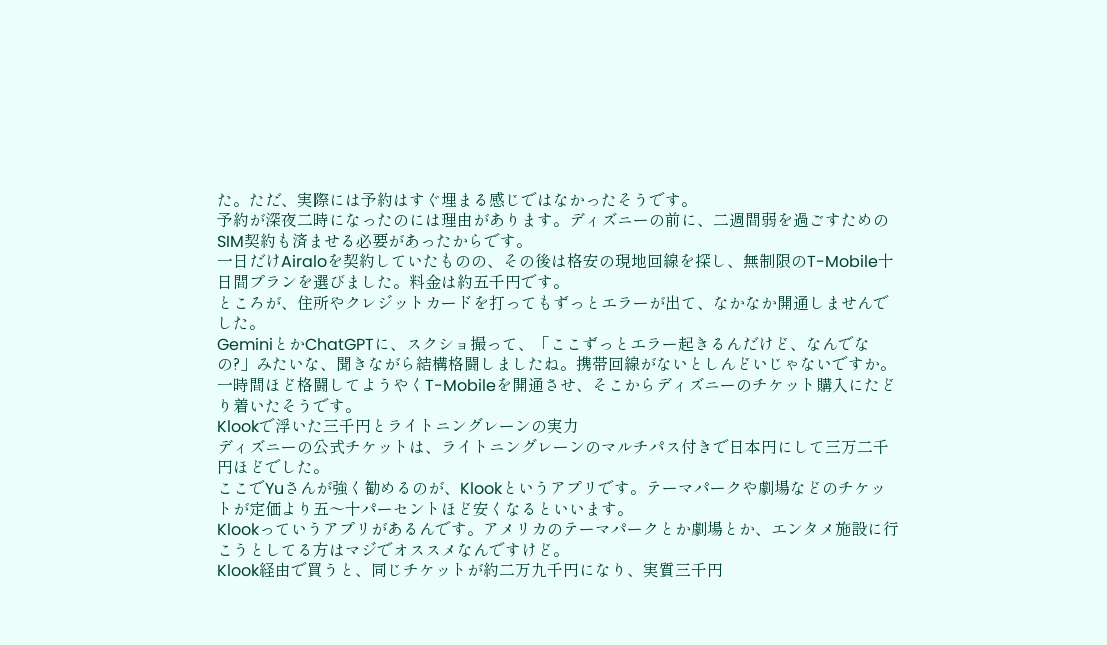た。ただ、実際には予約はすぐ埋まる感じではなかったそうです。
予約が深夜二時になったのには理由があります。ディズニーの前に、二週間弱を過ごすためのSIM契約も済ませる必要があったからです。
一日だけAiraloを契約していたものの、その後は格安の現地回線を探し、無制限のT-Mobile十日間プランを選びました。料金は約五千円です。
ところが、住所やクレジットカードを打ってもずっとエラーが出て、なかなか開通しませんでした。
GeminiとかChatGPTに、スクショ撮って、「ここずっとエラー起きるんだけど、なんでなの?」みたいな、聞きながら結構格闘しましたね。携帯回線がないとしんどいじゃないですか。
一時間ほど格闘してようやくT-Mobileを開通させ、そこからディズニーのチケット購入にたどり着いたそうです。
Klookで浮いた三千円とライトニングレーンの実力
ディズニーの公式チケットは、ライトニングレーンのマルチパス付きで日本円にして三万二千円ほどでした。
ここでYuさんが強く勧めるのが、Klookというアプリです。テーマパークや劇場などのチケットが定価より五〜十パーセントほど安くなるといいます。
Klookっていうアプリがあるんです。アメリカのテーマパークとか劇場とか、エンタメ施設に行こうとしてる方はマジでオススメなんですけど。
Klook経由で買うと、同じチケットが約二万九千円になり、実質三千円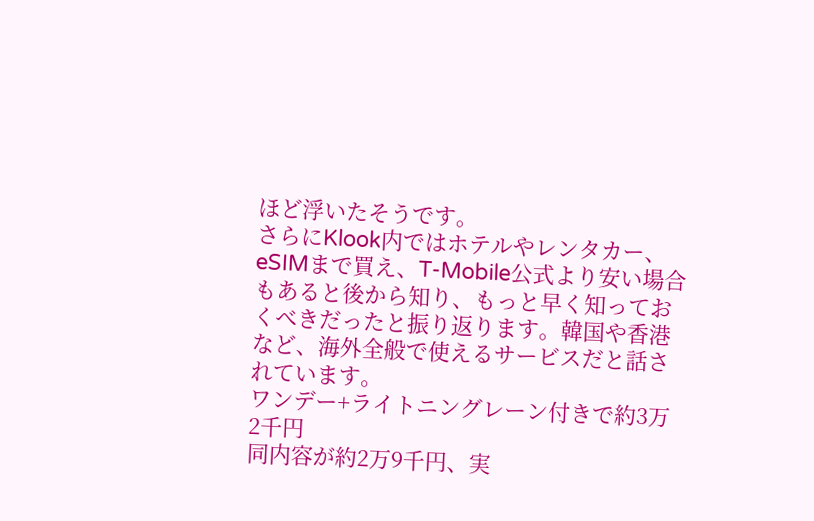ほど浮いたそうです。
さらにKlook内ではホテルやレンタカー、eSIMまで買え、T-Mobile公式より安い場合もあると後から知り、もっと早く知っておくべきだったと振り返ります。韓国や香港など、海外全般で使えるサービスだと話されています。
ワンデー+ライトニングレーン付きで約3万2千円
同内容が約2万9千円、実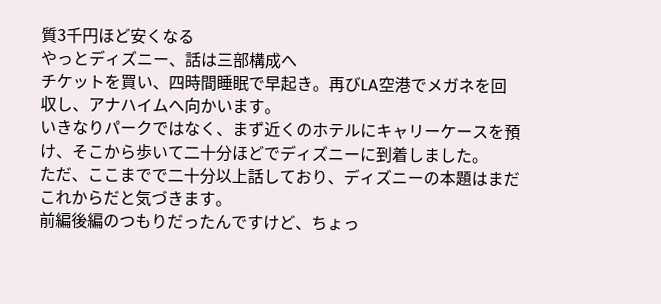質3千円ほど安くなる
やっとディズニー、話は三部構成へ
チケットを買い、四時間睡眠で早起き。再びLA空港でメガネを回収し、アナハイムへ向かいます。
いきなりパークではなく、まず近くのホテルにキャリーケースを預け、そこから歩いて二十分ほどでディズニーに到着しました。
ただ、ここまでで二十分以上話しており、ディズニーの本題はまだこれからだと気づきます。
前編後編のつもりだったんですけど、ちょっ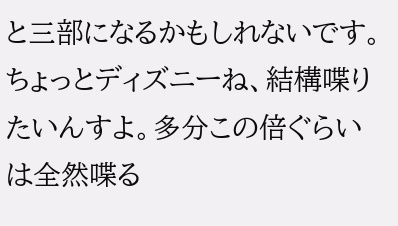と三部になるかもしれないです。ちょっとディズニーね、結構喋りたいんすよ。多分この倍ぐらいは全然喋る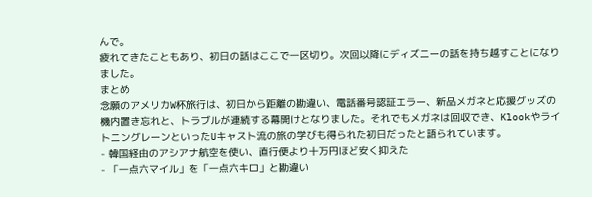んで。
疲れてきたこともあり、初日の話はここで一区切り。次回以降にディズニーの話を持ち越すことになりました。
まとめ
念願のアメリカW杯旅行は、初日から距離の勘違い、電話番号認証エラー、新品メガネと応援グッズの機内置き忘れと、トラブルが連続する幕開けとなりました。それでもメガネは回収でき、KlookやライトニングレーンといったUキャスト流の旅の学びも得られた初日だったと語られています。
- 韓国経由のアシアナ航空を使い、直行便より十万円ほど安く抑えた
- 「一点六マイル」を「一点六キロ」と勘違い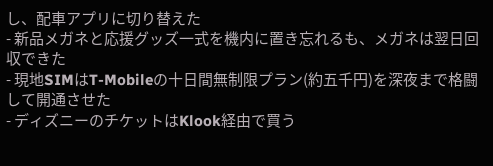し、配車アプリに切り替えた
- 新品メガネと応援グッズ一式を機内に置き忘れるも、メガネは翌日回収できた
- 現地SIMはT-Mobileの十日間無制限プラン(約五千円)を深夜まで格闘して開通させた
- ディズニーのチケットはKlook経由で買う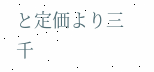と定価より三千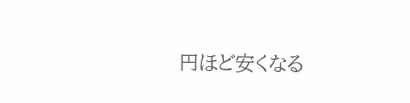円ほど安くなる